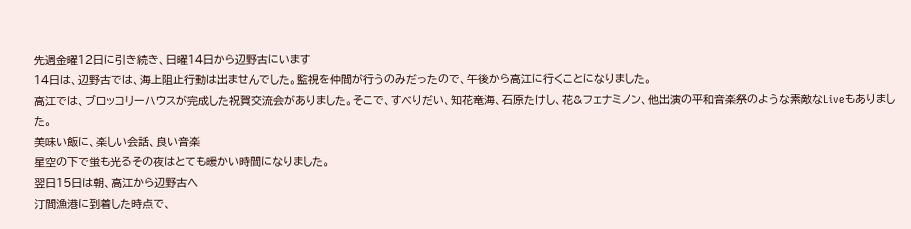先週金曜12日に引き続き、日曜14日から辺野古にいます
14日は、辺野古では、海上阻止行動は出ませんでした。監視を仲間が行うのみだったので、午後から高江に行くことになりました。
高江では、ブロッコリーハウスが完成した祝賀交流会がありました。そこで、すべりだい、知花竜海、石原たけし、花&フェナミノン、他出演の平和音楽祭のような素敵なLiveもありました。
美味い飯に、楽しい会話、良い音楽
星空の下で蛍も光るその夜はとても暖かい時間になりました。
翌日15日は朝、高江から辺野古へ
汀間漁港に到着した時点で、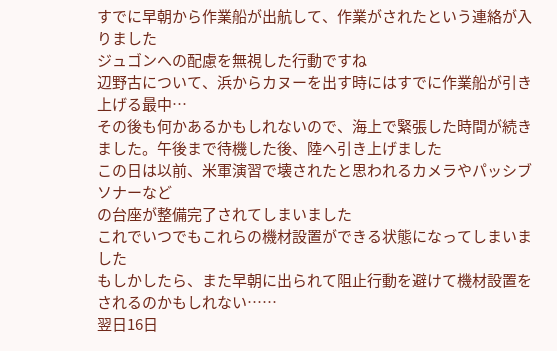すでに早朝から作業船が出航して、作業がされたという連絡が入りました
ジュゴンへの配慮を無視した行動ですね
辺野古について、浜からカヌーを出す時にはすでに作業船が引き上げる最中…
その後も何かあるかもしれないので、海上で緊張した時間が続きました。午後まで待機した後、陸へ引き上げました
この日は以前、米軍演習で壊されたと思われるカメラやパッシブソナーなど
の台座が整備完了されてしまいました
これでいつでもこれらの機材設置ができる状態になってしまいました
もしかしたら、また早朝に出られて阻止行動を避けて機材設置をされるのかもしれない……
翌日16日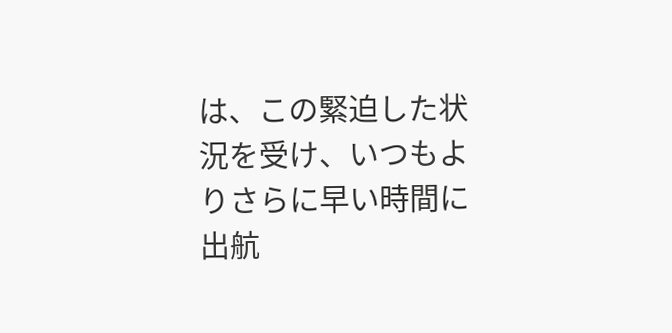は、この緊迫した状況を受け、いつもよりさらに早い時間に出航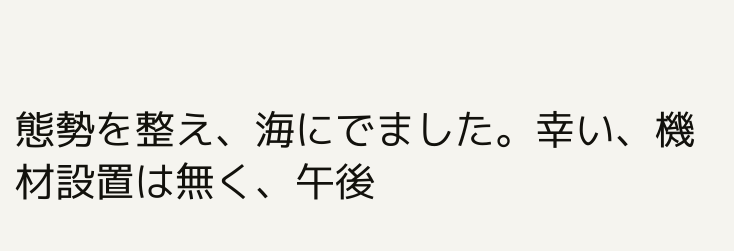態勢を整え、海にでました。幸い、機材設置は無く、午後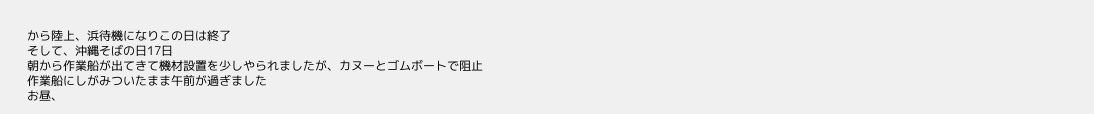から陸上、浜待機になりこの日は終了
そして、沖縄そばの日17日
朝から作業船が出てきて機材設置を少しやられましたが、カヌーとゴムボートで阻止
作業船にしがみついたまま午前が過ぎました
お昼、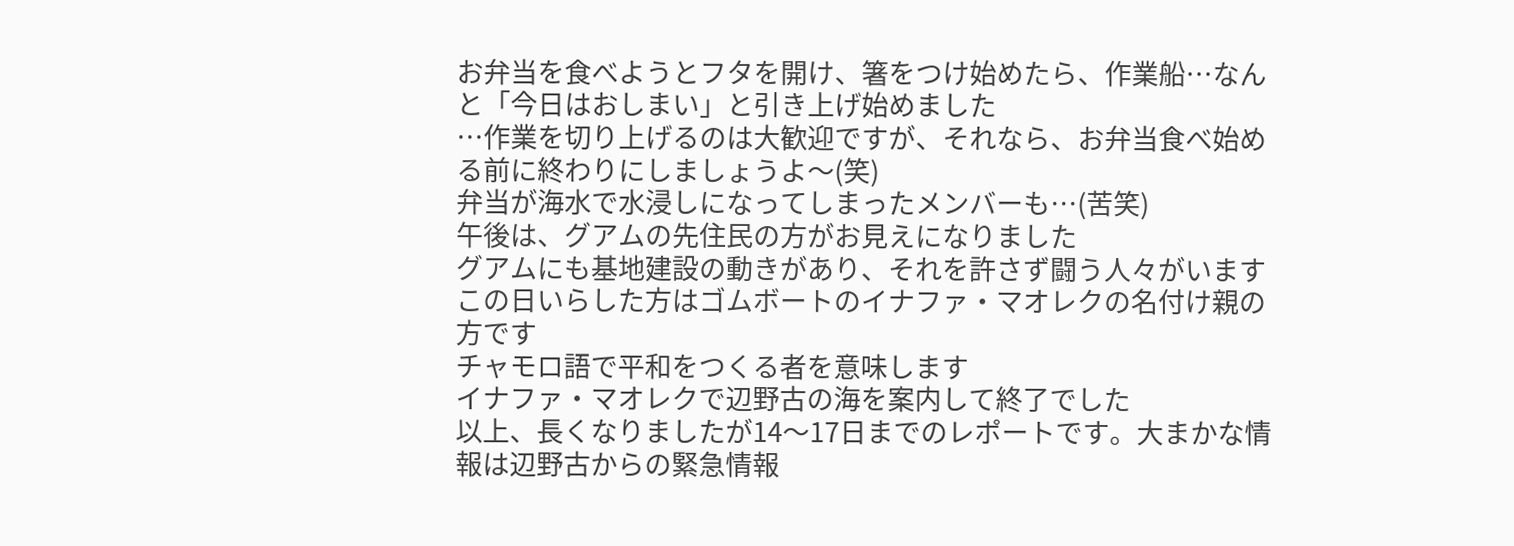お弁当を食べようとフタを開け、箸をつけ始めたら、作業船…なんと「今日はおしまい」と引き上げ始めました
…作業を切り上げるのは大歓迎ですが、それなら、お弁当食べ始める前に終わりにしましょうよ〜(笑)
弁当が海水で水浸しになってしまったメンバーも…(苦笑)
午後は、グアムの先住民の方がお見えになりました
グアムにも基地建設の動きがあり、それを許さず闘う人々がいます
この日いらした方はゴムボートのイナファ・マオレクの名付け親の方です
チャモロ語で平和をつくる者を意味します
イナファ・マオレクで辺野古の海を案内して終了でした
以上、長くなりましたが14〜17日までのレポートです。大まかな情報は辺野古からの緊急情報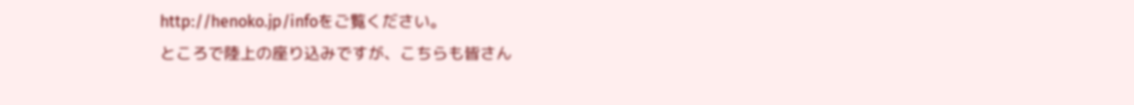http://henoko.jp/infoをご覧ください。
ところで陸上の座り込みですが、こちらも皆さん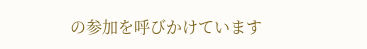の参加を呼びかけています